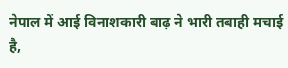नेपाल में आई विनाशकारी बाढ़ ने भारी तबाही मचाई है,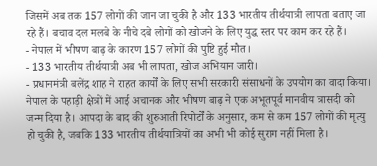जिसमें अब तक 157 लोगों की जान जा चुकी है और 133 भारतीय तीर्थयात्री लापता बताए जा रहे हैं। बचाव दल मलबे के नीचे दबे लोगों को खोजने के लिए युद्ध स्तर पर काम कर रहे हैं।
- नेपाल में भीषण बाढ़ के कारण 157 लोगों की पुष्टि हुई मौत।
- 133 भारतीय तीर्थयात्री अब भी लापता, खोज अभियान जारी।
- प्रधानमंत्री बलेंद्र शाह ने राहत कार्यों के लिए सभी सरकारी संसाधनों के उपयोग का वादा किया।
नेपाल के पहाड़ी क्षेत्रों में आई अचानक और भीषण बाढ़ ने एक अभूतपूर्व मानवीय त्रासदी को जन्म दिया है। आपदा के बाद की शुरुआती रिपोर्टों के अनुसार, कम से कम 157 लोगों की मृत्यु हो चुकी है, जबकि 133 भारतीय तीर्थयात्रियों का अभी भी कोई सुराग नहीं मिला है।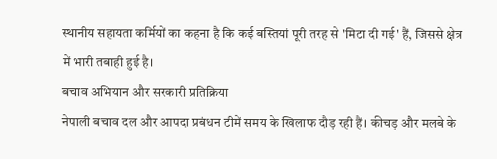स्थानीय सहायता कर्मियों का कहना है कि कई बस्तियां पूरी तरह से 'मिटा दी गई' हैं, जिससे क्षेत्र में भारी तबाही हुई है।
बचाव अभियान और सरकारी प्रतिक्रिया
नेपाली बचाव दल और आपदा प्रबंधन टीमें समय के खिलाफ दौड़ रही हैं। कीचड़ और मलबे के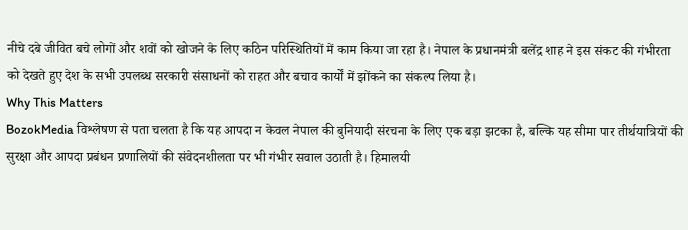नीचे दबे जीवित बचे लोगों और शवों को खोजने के लिए कठिन परिस्थितियों में काम किया जा रहा है। नेपाल के प्रधानमंत्री बलेंद्र शाह ने इस संकट की गंभीरता को देखते हुए देश के सभी उपलब्ध सरकारी संसाधनों को राहत और बचाव कार्यों में झोंकने का संकल्प लिया है।
Why This Matters
BozokMedia विश्लेषण से पता चलता है कि यह आपदा न केवल नेपाल की बुनियादी संरचना के लिए एक बड़ा झटका है, बल्कि यह सीमा पार तीर्थयात्रियों की सुरक्षा और आपदा प्रबंधन प्रणालियों की संवेदनशीलता पर भी गंभीर सवाल उठाती है। हिमालयी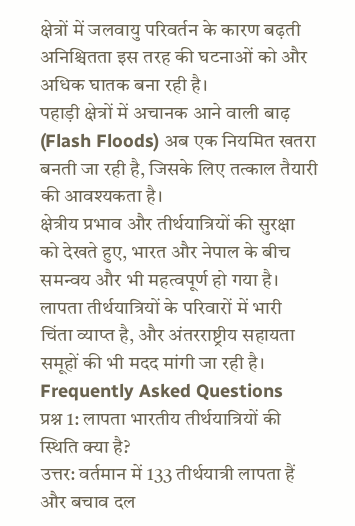क्षेत्रों में जलवायु परिवर्तन के कारण बढ़ती अनिश्चितता इस तरह की घटनाओं को और अधिक घातक बना रही है।
पहाड़ी क्षेत्रों में अचानक आने वाली बाढ़ (Flash Floods) अब एक नियमित खतरा बनती जा रही है, जिसके लिए तत्काल तैयारी की आवश्यकता है।
क्षेत्रीय प्रभाव और तीर्थयात्रियों की सुरक्षा को देखते हुए, भारत और नेपाल के बीच समन्वय और भी महत्वपूर्ण हो गया है। लापता तीर्थयात्रियों के परिवारों में भारी चिंता व्याप्त है, और अंतरराष्ट्रीय सहायता समूहों की भी मदद मांगी जा रही है।
Frequently Asked Questions
प्रश्न 1: लापता भारतीय तीर्थयात्रियों की स्थिति क्या है?
उत्तर: वर्तमान में 133 तीर्थयात्री लापता हैं और बचाव दल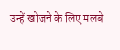उन्हें खोजने के लिए मलबे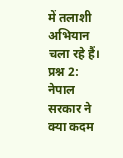में तलाशी अभियान चला रहे हैं।
प्रश्न 2: नेपाल सरकार ने क्या कदम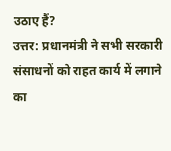उठाए हैं?
उत्तर: प्रधानमंत्री ने सभी सरकारी संसाधनों को राहत कार्य में लगाने का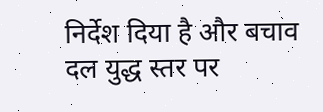निर्देश दिया है और बचाव दल युद्ध स्तर पर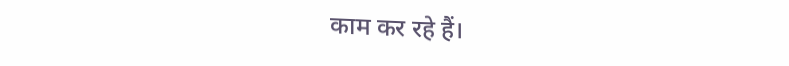काम कर रहे हैं।